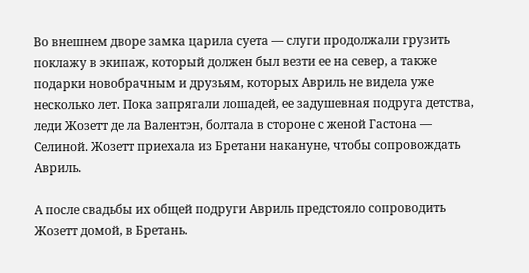Во внешнем дворе замка царила суета — слуги продолжали грузить поклажу в экипаж, который должен был везти ее на север, а также подарки новобрачным и друзьям, которых Авриль не видела уже несколько лет. Пока запрягали лошадей, ее задушевная подруга детства, леди Жозетт де ла Валентэн, болтала в стороне с женой Гастона — Селиной. Жозетт приехала из Бретани накануне, чтобы сопровождать Авриль.

А после свадьбы их общей подруги Авриль предстояло сопроводить Жозетт домой, в Бретань.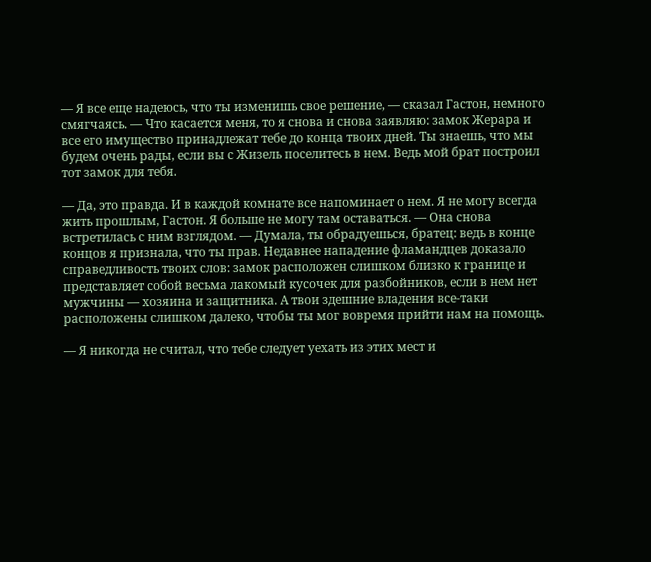— Я все еще надеюсь, что ты изменишь свое решение, — сказал Гастон, немного смягчаясь. — Что касается меня, то я снова и снова заявляю: замок Жерара и все его имущество принадлежат тебе до конца твоих дней. Ты знаешь, что мы будем очень рады, если вы с Жизель поселитесь в нем. Ведь мой брат построил тот замок для тебя.

— Да, это правда. И в каждой комнате все напоминает о нем. Я не могу всегда жить прошлым, Гастон. Я больше не могу там оставаться. — Она снова встретилась с ним взглядом. — Думала, ты обрадуешься, братец: ведь в конце концов я признала, что ты прав. Недавнее нападение фламандцев доказало справедливость твоих слов: замок расположен слишком близко к границе и представляет собой весьма лакомый кусочек для разбойников, если в нем нет мужчины — хозяина и защитника. А твои здешние владения все-таки расположены слишком далеко, чтобы ты мог вовремя прийти нам на помощь.

— Я никогда не считал, что тебе следует уехать из этих мест и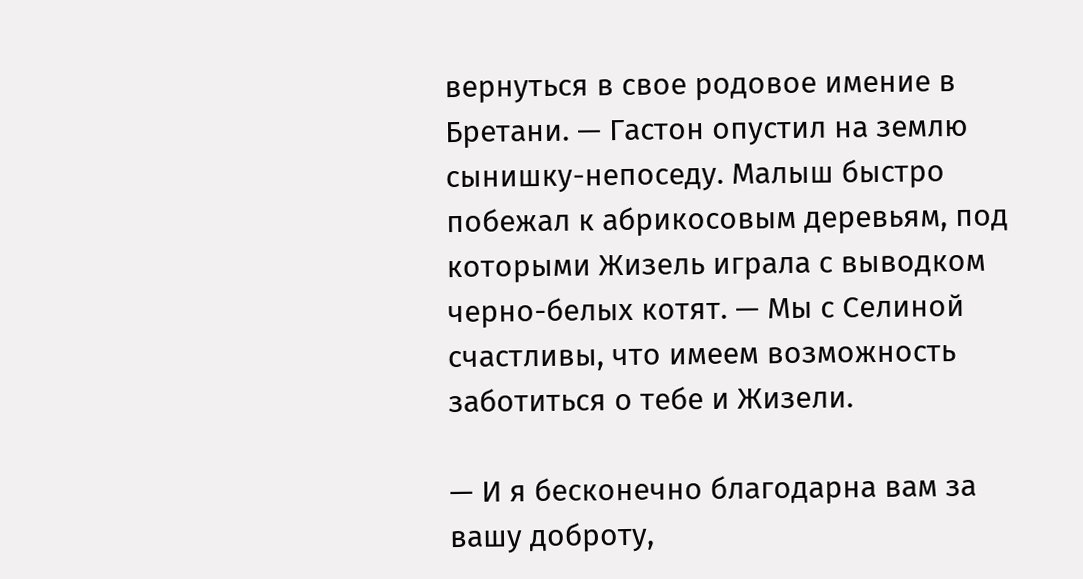вернуться в свое родовое имение в Бретани. — Гастон опустил на землю сынишку-непоседу. Малыш быстро побежал к абрикосовым деревьям, под которыми Жизель играла с выводком черно-белых котят. — Мы с Селиной счастливы, что имеем возможность заботиться о тебе и Жизели.

— И я бесконечно благодарна вам за вашу доброту,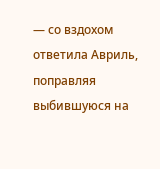— со вздохом ответила Авриль, поправляя выбившуюся на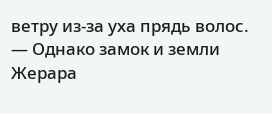ветру из-за уха прядь волос. — Однако замок и земли Жерара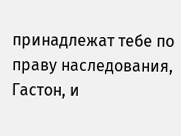принадлежат тебе по праву наследования, Гастон, и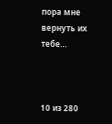пора мне вернуть их тебе…



10 из 280